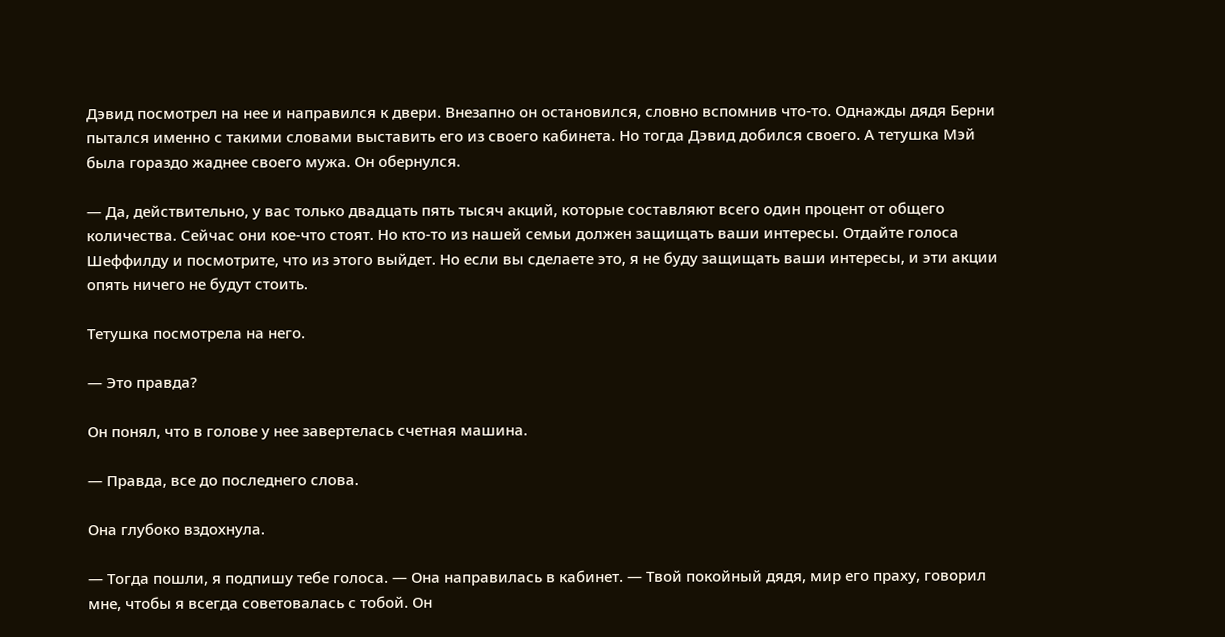Дэвид посмотрел на нее и направился к двери. Внезапно он остановился, словно вспомнив что-то. Однажды дядя Берни пытался именно с такими словами выставить его из своего кабинета. Но тогда Дэвид добился своего. А тетушка Мэй была гораздо жаднее своего мужа. Он обернулся.

— Да, действительно, у вас только двадцать пять тысяч акций, которые составляют всего один процент от общего количества. Сейчас они кое-что стоят. Но кто-то из нашей семьи должен защищать ваши интересы. Отдайте голоса Шеффилду и посмотрите, что из этого выйдет. Но если вы сделаете это, я не буду защищать ваши интересы, и эти акции опять ничего не будут стоить.

Тетушка посмотрела на него.

— Это правда?

Он понял, что в голове у нее завертелась счетная машина.

— Правда, все до последнего слова.

Она глубоко вздохнула.

— Тогда пошли, я подпишу тебе голоса. — Она направилась в кабинет. — Твой покойный дядя, мир его праху, говорил мне, чтобы я всегда советовалась с тобой. Он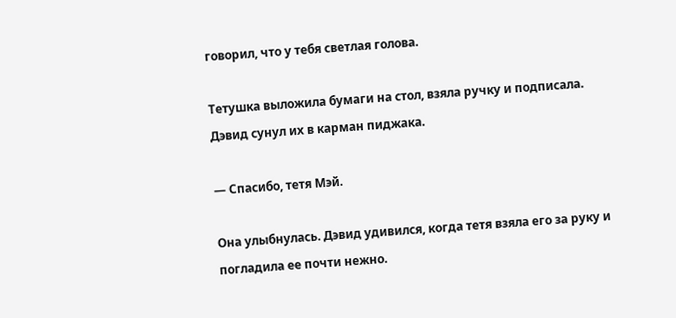говорил, что у тебя светлая голова.

Тетушка выложила бумаги на стол, взяла ручку и подписала. Дэвид сунул их в карман пиджака.

— Спасибо, тетя Мэй.

Она улыбнулась. Дэвид удивился, когда тетя взяла его за руку и погладила ее почти нежно.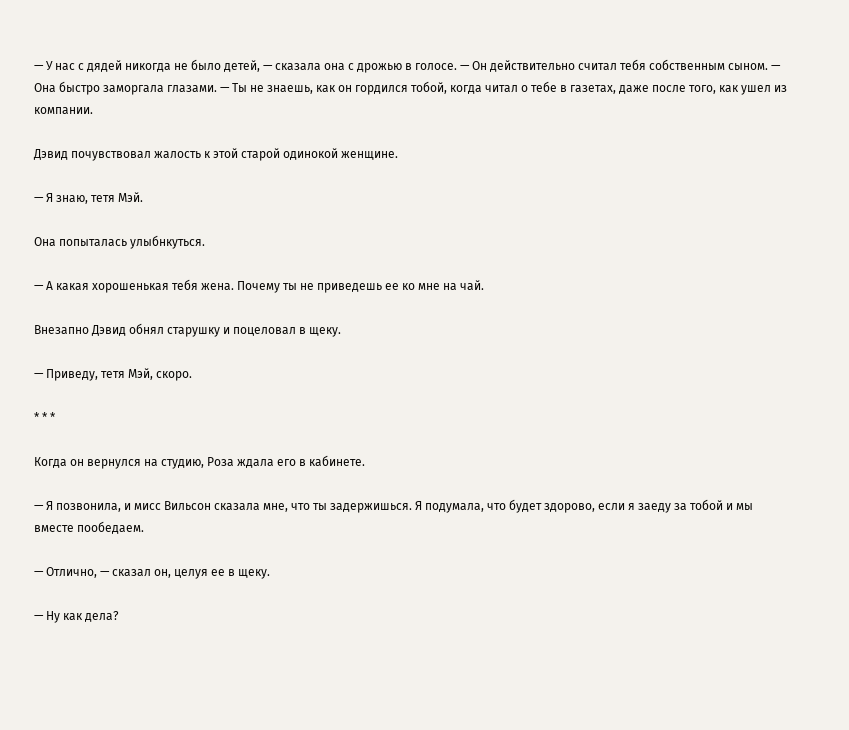— У нас с дядей никогда не было детей, — сказала она с дрожью в голосе. — Он действительно считал тебя собственным сыном. — Она быстро заморгала глазами. — Ты не знаешь, как он гордился тобой, когда читал о тебе в газетах, даже после того, как ушел из компании.

Дэвид почувствовал жалость к этой старой одинокой женщине.

— Я знаю, тетя Мэй.

Она попыталась улыбнкуться.

— А какая хорошенькая тебя жена. Почему ты не приведешь ее ко мне на чай.

Внезапно Дэвид обнял старушку и поцеловал в щеку.

— Приведу, тетя Мэй, скоро.

* * *

Когда он вернулся на студию, Роза ждала его в кабинете.

— Я позвонила, и мисс Вильсон сказала мне, что ты задержишься. Я подумала, что будет здорово, если я заеду за тобой и мы вместе пообедаем.

— Отлично, — сказал он, целуя ее в щеку.

— Ну как дела?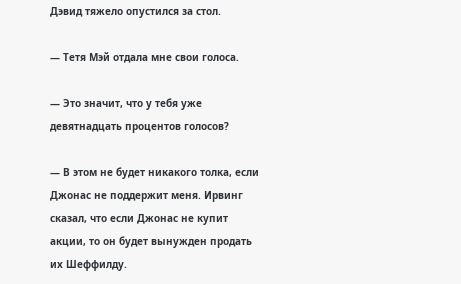Дэвид тяжело опустился за стол.

— Тетя Мэй отдала мне свои голоса.

— Это значит, что у тебя уже девятнадцать процентов голосов?

— В этом не будет никакого толка, если Джонас не поддержит меня. Ирвинг сказал, что если Джонас не купит акции, то он будет вынужден продать их Шеффилду.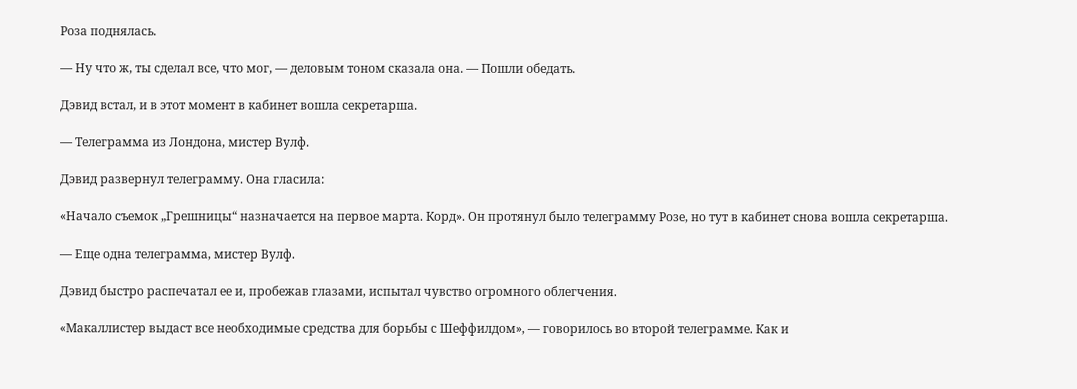Роза поднялась.

— Ну что ж, ты сделал все, что мог, — деловым тоном сказала она. — Пошли обедать.

Дэвид встал, и в этот момент в кабинет вошла секретарша.

— Телеграмма из Лондона, мистер Вулф.

Дэвид развернул телеграмму. Она гласила:

«Начало съемок „Грешницы“ назначается на первое марта. Корд». Он протянул было телеграмму Розе, но тут в кабинет снова вошла секретарша.

— Еще одна телеграмма, мистер Вулф.

Дэвид быстро распечатал ее и, пробежав глазами, испытал чувство огромного облегчения.

«Макаллистер выдаст все необходимые средства для борьбы с Шеффилдом», — говорилось во второй телеграмме. Как и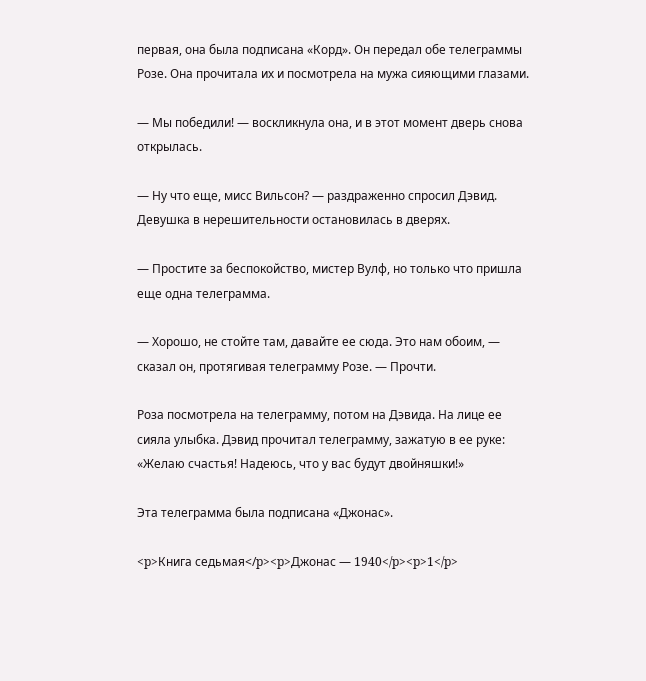первая, она была подписана «Корд». Он передал обе телеграммы Розе. Она прочитала их и посмотрела на мужа сияющими глазами.

— Мы победили! — воскликнула она, и в этот момент дверь снова открылась.

— Ну что еще, мисс Вильсон? — раздраженно спросил Дэвид. Девушка в нерешительности остановилась в дверях.

— Простите за беспокойство, мистер Вулф, но только что пришла еще одна телеграмма.

— Хорошо, не стойте там, давайте ее сюда. Это нам обоим, — сказал он, протягивая телеграмму Розе. — Прочти.

Роза посмотрела на телеграмму, потом на Дэвида. На лице ее сияла улыбка. Дэвид прочитал телеграмму, зажатую в ее руке: «Желаю счастья! Надеюсь, что у вас будут двойняшки!»

Эта телеграмма была подписана «Джонас».

<p>Книга седьмая</p><p>Джонас — 1940</p><p>1</p>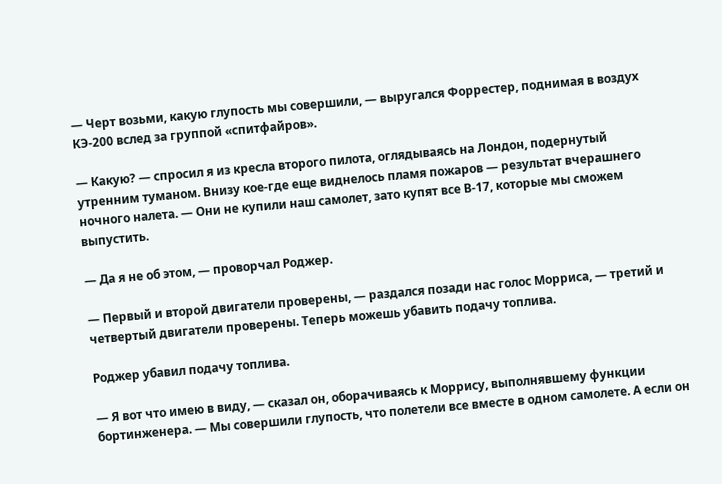— Черт возьми, какую глупость мы совершили, — выругался Форрестер, поднимая в воздух КЭ-200 вслед за группой «спитфайров».

— Какую? — спросил я из кресла второго пилота, оглядываясь на Лондон, подернутый утренним туманом. Внизу кое-где еще виднелось пламя пожаров — результат вчерашнего ночного налета. — Они не купили наш самолет, зато купят все В-17, которые мы сможем выпустить.

— Да я не об этом, — проворчал Роджер.

— Первый и второй двигатели проверены, — раздался позади нас голос Морриса, — третий и четвертый двигатели проверены. Теперь можешь убавить подачу топлива.

Роджер убавил подачу топлива.

— Я вот что имею в виду, — сказал он, оборачиваясь к Моррису, выполнявшему функции бортинженера. — Мы совершили глупость, что полетели все вместе в одном самолете. А если он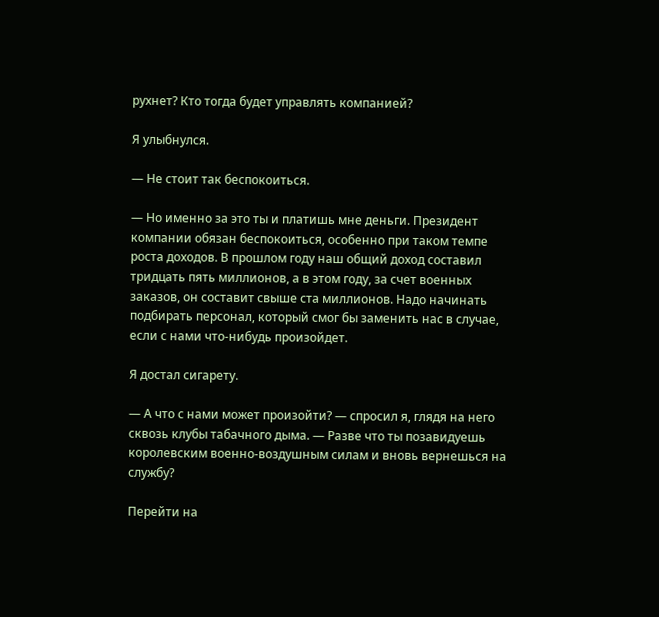рухнет? Кто тогда будет управлять компанией?

Я улыбнулся.

— Не стоит так беспокоиться.

— Но именно за это ты и платишь мне деньги. Президент компании обязан беспокоиться, особенно при таком темпе роста доходов. В прошлом году наш общий доход составил тридцать пять миллионов, а в этом году, за счет военных заказов, он составит свыше ста миллионов. Надо начинать подбирать персонал, который смог бы заменить нас в случае, если с нами что-нибудь произойдет.

Я достал сигарету.

— А что с нами может произойти? — спросил я, глядя на него сквозь клубы табачного дыма. — Разве что ты позавидуешь королевским военно-воздушным силам и вновь вернешься на службу?

Перейти на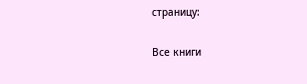страницу:

Все книги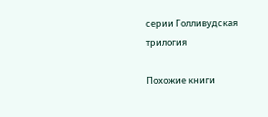серии Голливудская трилогия

Похожие книги